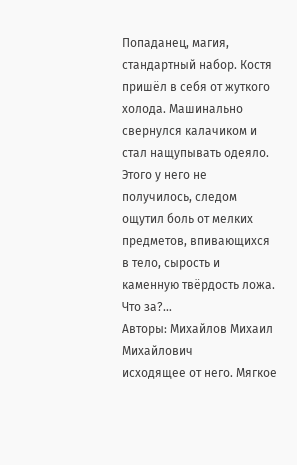Попаданец, магия, стандартный набор. Костя пришёл в себя от жуткого холода. Машинально свернулся калачиком и стал нащупывать одеяло. Этого у него не получилось, следом ощутил боль от мелких предметов, впивающихся в тело, сырость и каменную твёрдость ложа. Что за?…
Авторы: Михайлов Михаил Михайлович
исходящее от него. Мягкое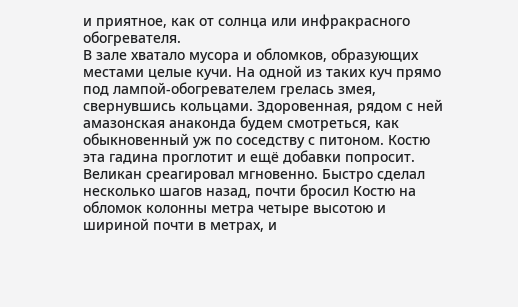и приятное, как от солнца или инфракрасного обогревателя.
В зале хватало мусора и обломков, образующих местами целые кучи. На одной из таких куч прямо под лампой‑обогревателем грелась змея, свернувшись кольцами. Здоровенная, рядом с ней амазонская анаконда будем смотреться, как обыкновенный уж по соседству с питоном. Костю эта гадина проглотит и ещё добавки попросит.
Великан среагировал мгновенно. Быстро сделал несколько шагов назад, почти бросил Костю на обломок колонны метра четыре высотою и шириной почти в метрах, и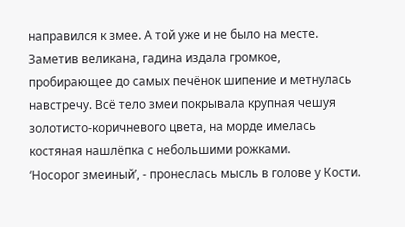направился к змее. А той уже и не было на месте. Заметив великана, гадина издала громкое, пробирающее до самых печёнок шипение и метнулась навстречу. Всё тело змеи покрывала крупная чешуя золотисто‑коричневого цвета, на морде имелась костяная нашлёпка с небольшими рожками.
‘Носорог змеиный’, ‑ пронеслась мысль в голове у Кости.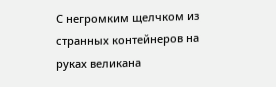С негромким щелчком из странных контейнеров на руках великана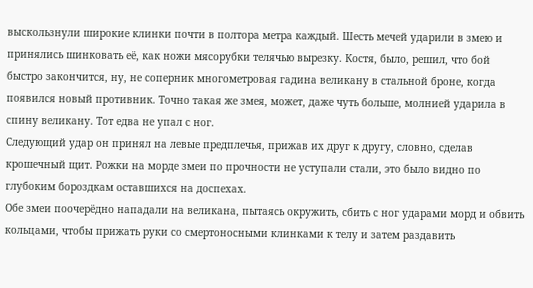выскользнули широкие клинки почти в полтора метра каждый. Шесть мечей ударили в змею и принялись шинковать её, как ножи мясорубки телячью вырезку. Костя, было, решил, что бой быстро закончится, ну, не соперник многометровая гадина великану в стальной броне, когда появился новый противник. Точно такая же змея, может, даже чуть больше, молнией ударила в спину великану. Тот едва не упал с ног.
Следующий удар он принял на левые предплечья, прижав их друг к другу, словно, сделав крошечный щит. Рожки на морде змеи по прочности не уступали стали, это было видно по глубоким бороздкам оставшихся на доспехах.
Обе змеи поочерёдно нападали на великана, пытаясь окружить, сбить с ног ударами морд и обвить кольцами, чтобы прижать руки со смертоносными клинками к телу и затем раздавить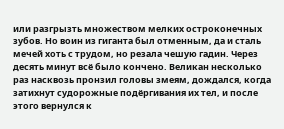или разгрызть множеством мелких остроконечных зубов. Но воин из гиганта был отменным, да и сталь мечей хоть с трудом, но резала чешую гадин. Через десять минут всё было кончено. Великан несколько раз насквозь пронзил головы змеям, дождался, когда затихнут судорожные подёргивания их тел, и после этого вернулся к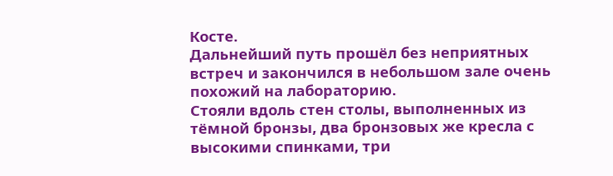Косте.
Дальнейший путь прошёл без неприятных встреч и закончился в небольшом зале очень похожий на лабораторию.
Стояли вдоль стен столы, выполненных из тёмной бронзы, два бронзовых же кресла с высокими спинками, три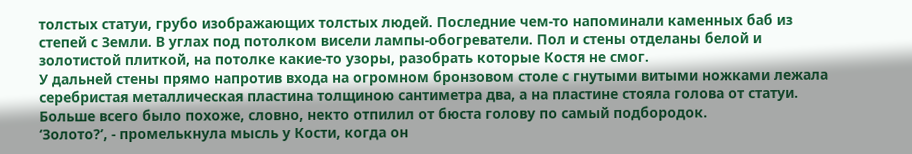толстых статуи, грубо изображающих толстых людей. Последние чем‑то напоминали каменных баб из степей с Земли. В углах под потолком висели лампы‑обогреватели. Пол и стены отделаны белой и золотистой плиткой, на потолке какие‑то узоры, разобрать которые Костя не смог.
У дальней стены прямо напротив входа на огромном бронзовом столе с гнутыми витыми ножками лежала серебристая металлическая пластина толщиною сантиметра два, а на пластине стояла голова от статуи. Больше всего было похоже, словно, некто отпилил от бюста голову по самый подбородок.
‘Золото?’, ‑ промелькнула мысль у Кости, когда он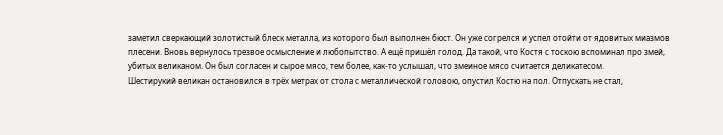заметил сверкающий золотистый блеск металла, из которого был выполнен бюст. Он уже согрелся и успел отойти от ядовитых миазмов плесени. Вновь вернулось трезвое осмысление и любопытство. А ещё пришёл голод. Да такой, что Костя с тоскою вспоминал про змей, убитых великаном. Он был согласен и сырое мясо, тем более, как‑то услышал, что змеиное мясо считается деликатесом.
Шестирукий великан остановился в трёх метрах от стола с металлической головою, опустил Костю на пол. Отпускать не стал,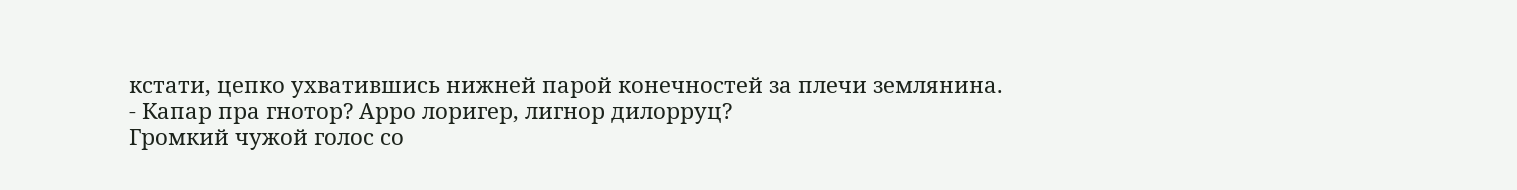кстати, цепко ухватившись нижней парой конечностей за плечи землянина.
‑ Капар пра гнотор? Арро лоригер, лигнор дилорруц?
Громкий чужой голос со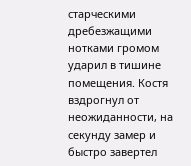старческими дребезжащими нотками громом ударил в тишине помещения. Костя вздрогнул от неожиданности, на секунду замер и быстро завертел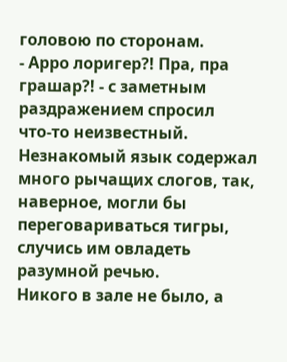головою по сторонам.
‑ Арро лоригер?! Пра, пра грашар?! ‑ с заметным раздражением спросил что‑то неизвестный. Незнакомый язык содержал много рычащих слогов, так, наверное, могли бы переговариваться тигры, случись им овладеть разумной речью.
Никого в зале не было, а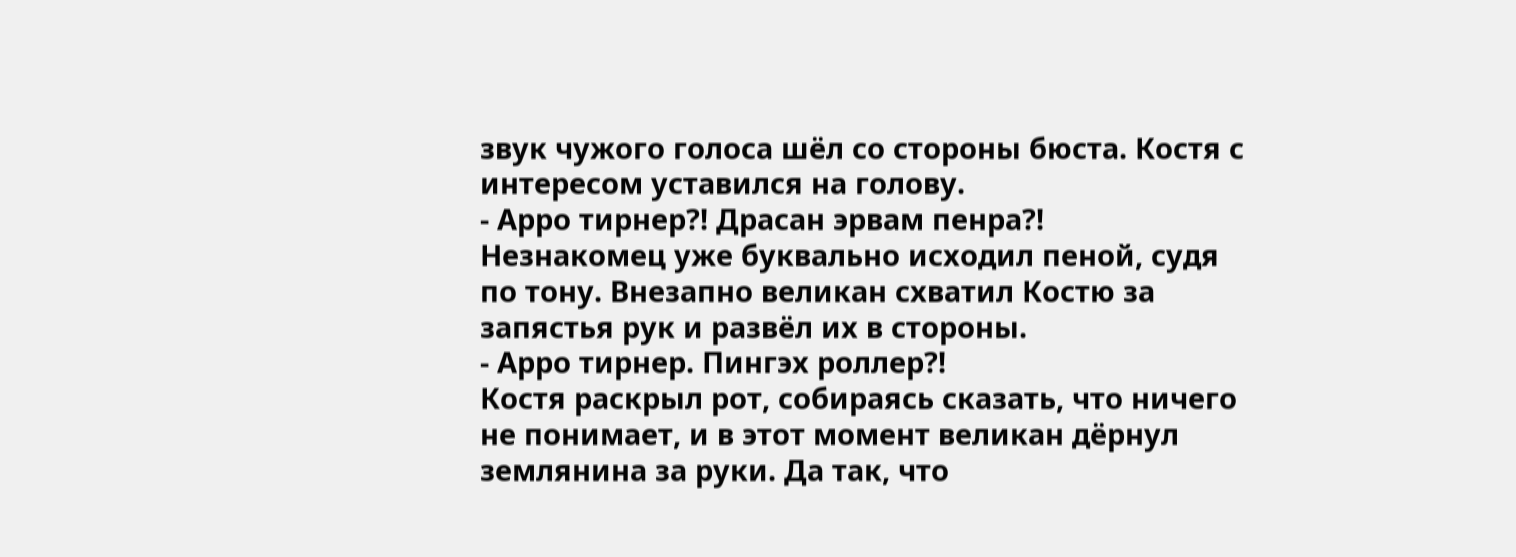звук чужого голоса шёл со стороны бюста. Костя с интересом уставился на голову.
‑ Арро тирнер?! Драсан эрвам пенра?!
Незнакомец уже буквально исходил пеной, судя по тону. Внезапно великан схватил Костю за запястья рук и развёл их в стороны.
‑ Арро тирнер. Пингэх роллер?!
Костя раскрыл рот, собираясь сказать, что ничего не понимает, и в этот момент великан дёрнул землянина за руки. Да так, что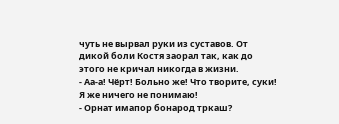чуть не вырвал руки из суставов. От дикой боли Костя заорал так, как до этого не кричал никогда в жизни.
‑ Аа‑а! Чёрт! Больно же! Что творите, суки! Я же ничего не понимаю!
‑ Орнат имапор бонарод тркаш?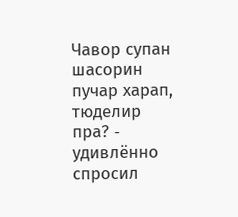Чавор супан шасорин пучар харап, тюделир пра? ‑ удивлённо спросил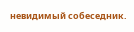невидимый собеседник.